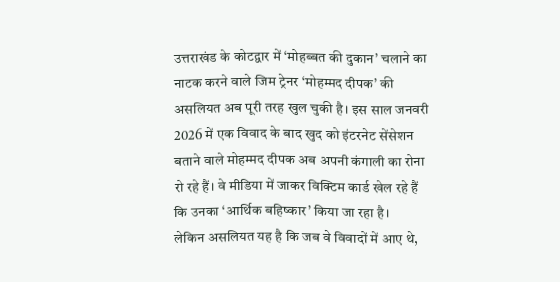उत्तराखंड के कोटद्वार में ‘मोहब्बत की दुकान’ चलाने का नाटक करने वाले जिम ट्रेनर ‘मोहम्मद दीपक’ की असलियत अब पूरी तरह खुल चुकी है। इस साल जनवरी 2026 में एक विवाद के बाद खुद को इंटरनेट सेंसेशन बताने वाले मोहम्मद दीपक अब अपनी कंगाली का रोना रो रहे हैं। वे मीडिया में जाकर विक्टिम कार्ड खेल रहे हैं कि उनका ‘आर्थिक बहिष्कार’ किया जा रहा है।
लेकिन असलियत यह है कि जब वे विवादों में आए थे,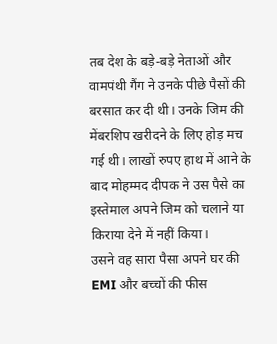तब देश के बड़े-बड़े नेताओं और वामपंथी गैंग ने उनके पीछे पैसों की बरसात कर दी थी। उनके जिम की मेंबरशिप खरीदने के लिए होड़ मच गई थी। लाखों रुपए हाथ में आने के बाद मोहम्मद दीपक ने उस पैसे का इस्तेमाल अपने जिम को चलाने या किराया देने में नहीं किया।
उसने वह सारा पैसा अपने घर की EMI और बच्चों की फीस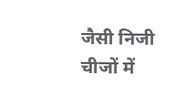जैसी निजी चीजों में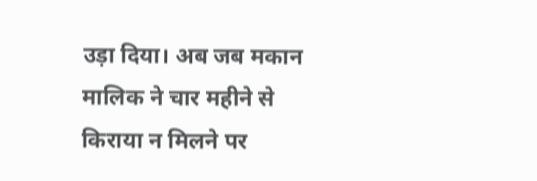उड़ा दिया। अब जब मकान मालिक ने चार महीने से किराया न मिलने पर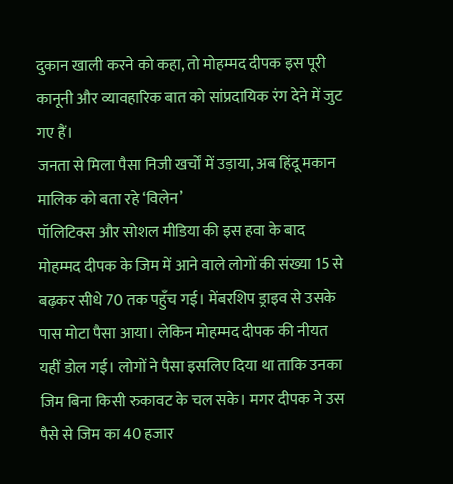दुकान खाली करने को कहा, तो मोहम्मद दीपक इस पूरी कानूनी और व्यावहारिक बात को सांप्रदायिक रंग देने में जुट गए हैं।
जनता से मिला पैसा निजी खर्चों में उड़ाया, अब हिंदू मकान मालिक को बता रहे ‘विलेन’
पॉलिटिक्स और सोशल मीडिया की इस हवा के बाद मोहम्मद दीपक के जिम में आने वाले लोगों की संख्या 15 से बढ़कर सीधे 70 तक पहुँच गई। मेंबरशिप ड्राइव से उसके पास मोटा पैसा आया। लेकिन मोहम्मद दीपक की नीयत यहीं डोल गई। लोगों ने पैसा इसलिए दिया था ताकि उनका जिम बिना किसी रुकावट के चल सके। मगर दीपक ने उस पैसे से जिम का 40 हजार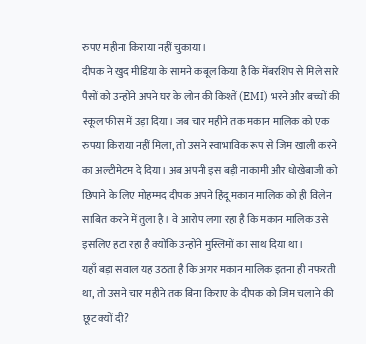रुपए महीना किराया नहीं चुकाया।
दीपक ने खुद मीडिया के सामने कबूल किया है कि मेंबरशिप से मिले सारे पैसों को उन्होंने अपने घर के लोन की किश्तें (EMI) भरने और बच्चों की स्कूल फीस में उड़ा दिया। जब चार महीने तक मकान मालिक को एक रुपया किराया नहीं मिला, तो उसने स्वाभाविक रूप से जिम खाली करने का अल्टीमेटम दे दिया। अब अपनी इस बड़ी नाकामी और धोखेबाजी को छिपाने के लिए मोहम्मद दीपक अपने हिंदू मकान मालिक को ही विलेन साबित करने में तुला है। वे आरोप लगा रहा है कि मकान मालिक उसे इसलिए हटा रहा है क्योंकि उन्होंने मुस्लिमों का साथ दिया था।
यहाँ बड़ा सवाल यह उठता है कि अगर मकान मालिक इतना ही नफरती था, तो उसने चार महीने तक बिना किराए के दीपक को जिम चलाने की छूट क्यों दी?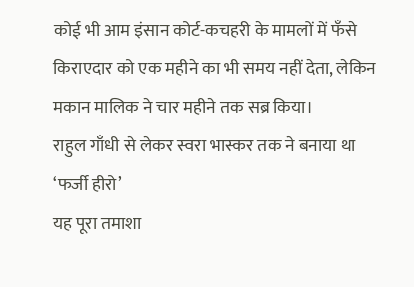कोई भी आम इंसान कोर्ट-कचहरी के मामलों में फँसे किराएदार को एक महीने का भी समय नहीं देता, लेकिन मकान मालिक ने चार महीने तक सब्र किया।
राहुल गाँधी से लेकर स्वरा भास्कर तक ने बनाया था ‘फर्जी हीरो’
यह पूरा तमाशा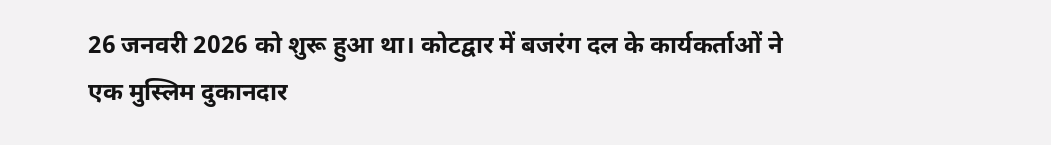26 जनवरी 2026 को शुरू हुआ था। कोटद्वार में बजरंग दल के कार्यकर्ताओं ने एक मुस्लिम दुकानदार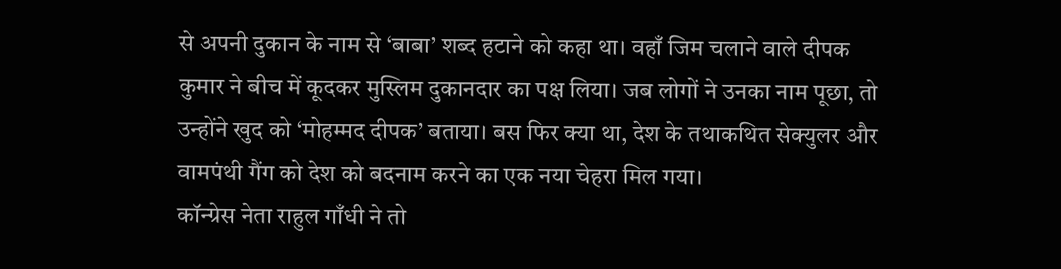से अपनी दुकान के नाम से ‘बाबा’ शब्द हटाने को कहा था। वहाँ जिम चलाने वाले दीपक कुमार ने बीच में कूदकर मुस्लिम दुकानदार का पक्ष लिया। जब लोगों ने उनका नाम पूछा, तो उन्होंने खुद को ‘मोहम्मद दीपक’ बताया। बस फिर क्या था, देश के तथाकथित सेक्युलर और वामपंथी गैंग को देश को बदनाम करने का एक नया चेहरा मिल गया।
कॉन्ग्रेस नेता राहुल गाँधी ने तो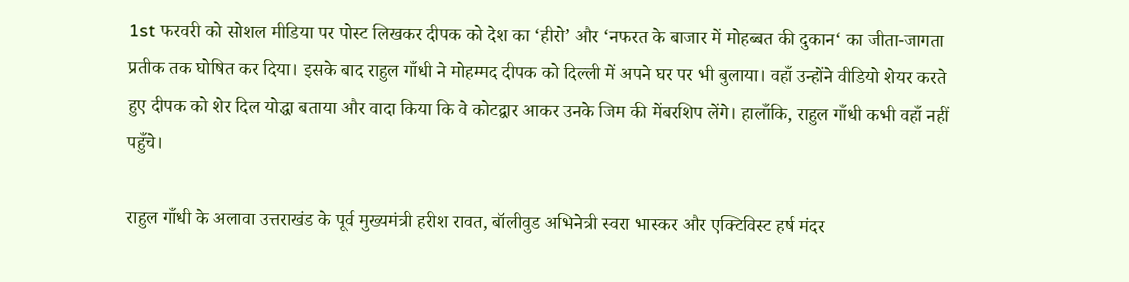1st फरवरी को सोशल मीडिया पर पोस्ट लिखकर दीपक को देश का ‘हीरो’ और ‘नफरत के बाजार में मोहब्बत की दुकान‘ का जीता-जागता प्रतीक तक घोषित कर दिया। इसके बाद राहुल गाँधी ने मोहम्मद दीपक को दिल्ली में अपने घर पर भी बुलाया। वहाँ उन्होंने वीडियो शेयर करते हुए दीपक को शेर दिल योद्धा बताया और वादा किया कि वे कोटद्वार आकर उनके जिम की मेंबरशिप लेंगे। हालाँकि, राहुल गाँधी कभी वहाँ नहीं पहुँचे।

राहुल गाँधी के अलावा उत्तराखंड के पूर्व मुख्यमंत्री हरीश रावत, बॉलीवुड अभिनेत्री स्वरा भास्कर और एक्टिविस्ट हर्ष मंदर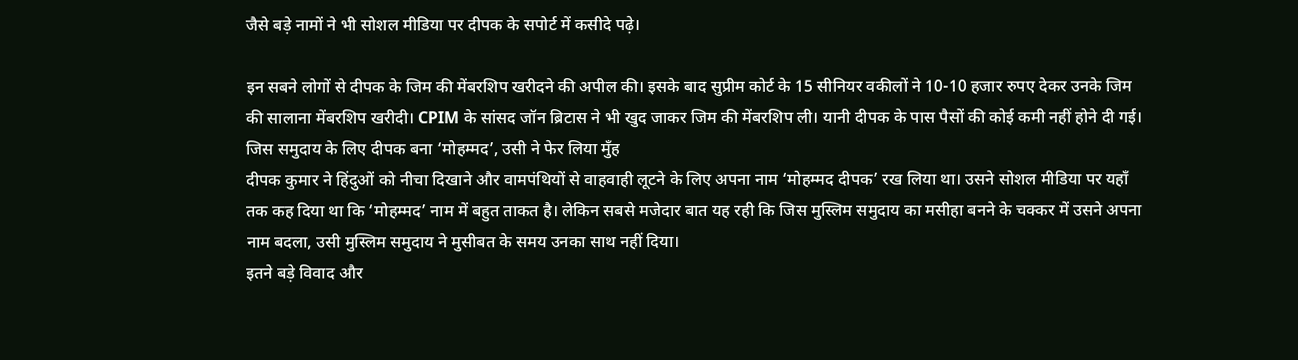जैसे बड़े नामों ने भी सोशल मीडिया पर दीपक के सपोर्ट में कसीदे पढ़े।

इन सबने लोगों से दीपक के जिम की मेंबरशिप खरीदने की अपील की। इसके बाद सुप्रीम कोर्ट के 15 सीनियर वकीलों ने 10-10 हजार रुपए देकर उनके जिम की सालाना मेंबरशिप खरीदी। CPIM के सांसद जॉन ब्रिटास ने भी खुद जाकर जिम की मेंबरशिप ली। यानी दीपक के पास पैसों की कोई कमी नहीं होने दी गई।
जिस समुदाय के लिए दीपक बना ‘मोहम्मद’, उसी ने फेर लिया मुँह
दीपक कुमार ने हिंदुओं को नीचा दिखाने और वामपंथियों से वाहवाही लूटने के लिए अपना नाम ‘मोहम्मद दीपक’ रख लिया था। उसने सोशल मीडिया पर यहाँ तक कह दिया था कि ‘मोहम्मद’ नाम में बहुत ताकत है। लेकिन सबसे मजेदार बात यह रही कि जिस मुस्लिम समुदाय का मसीहा बनने के चक्कर में उसने अपना नाम बदला, उसी मुस्लिम समुदाय ने मुसीबत के समय उनका साथ नहीं दिया।
इतने बड़े विवाद और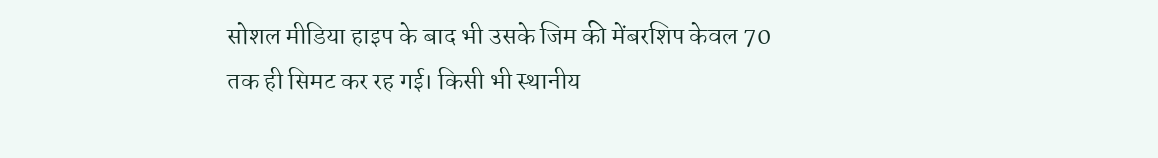सोशल मीडिया हाइप के बाद भी उसके जिम की मेंबरशिप केवल 70 तक ही सिमट कर रह गई। किसी भी स्थानीय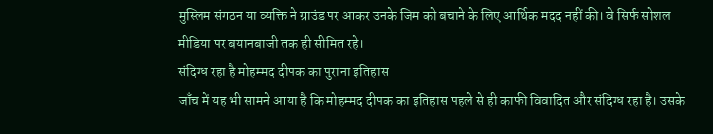मुस्लिम संगठन या व्यक्ति ने ग्राउंड पर आकर उनके जिम को बचाने के लिए आर्थिक मदद नहीं की। वे सिर्फ सोशल मीडिया पर बयानबाजी तक ही सीमित रहे।
संदिग्ध रहा है मोहम्मद दीपक का पुराना इतिहास
जाँच में यह भी सामने आया है कि मोहम्मद दीपक का इतिहास पहले से ही काफी विवादित और संदिग्ध रहा है। उसके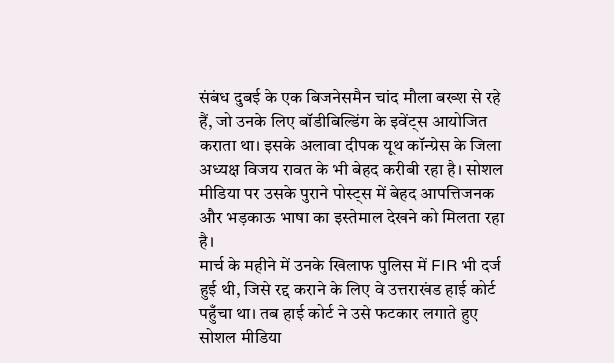संबंध दुबई के एक बिजनेसमैन चांद मौला बख्श से रहे हैं, जो उनके लिए बॉडीबिल्डिंग के इवेंट्स आयोजित कराता था। इसके अलावा दीपक यूथ कॉन्ग्रेस के जिला अध्यक्ष विजय रावत के भी बेहद करीबी रहा है। सोशल मीडिया पर उसके पुराने पोस्ट्स में बेहद आपत्तिजनक और भड़काऊ भाषा का इस्तेमाल देखने को मिलता रहा है।
मार्च के महीने में उनके खिलाफ पुलिस में FIR भी दर्ज हुई थी, जिसे रद्द कराने के लिए वे उत्तराखंड हाई कोर्ट पहुँचा था। तब हाई कोर्ट ने उसे फटकार लगाते हुए सोशल मीडिया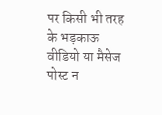पर किसी भी तरह के भड़काऊ वीडियो या मैसेज पोस्ट न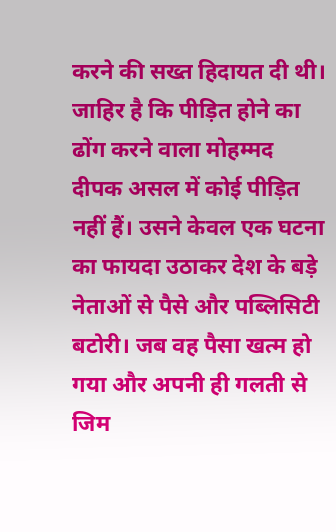करने की सख्त हिदायत दी थी।
जाहिर है कि पीड़ित होने का ढोंग करने वाला मोहम्मद दीपक असल में कोई पीड़ित नहीं हैं। उसने केवल एक घटना का फायदा उठाकर देश के बड़े नेताओं से पैसे और पब्लिसिटी बटोरी। जब वह पैसा खत्म हो गया और अपनी ही गलती से जिम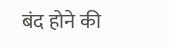बंद होने की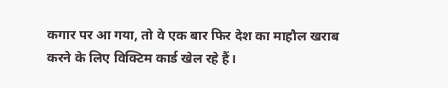कगार पर आ गया, तो वे एक बार फिर देश का माहौल खराब करने के लिए विक्टिम कार्ड खेल रहे हैं।